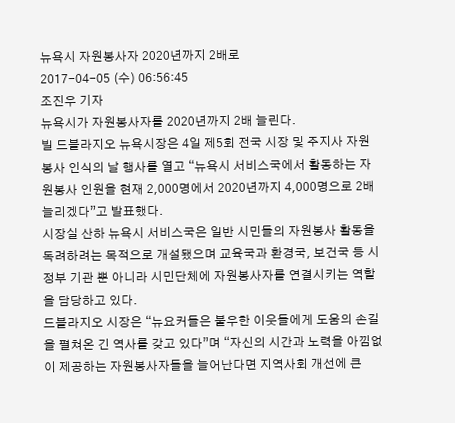뉴욕시 자원봉사자 2020년까지 2배로
2017-04-05 (수) 06:56:45
조진우 기자
뉴욕시가 자원봉사자를 2020년까지 2배 늘린다.
빌 드블라지오 뉴욕시장은 4일 제5회 전국 시장 및 주지사 자원봉사 인식의 날 행사를 열고 “뉴욕시 서비스국에서 활동하는 자원봉사 인원을 현재 2,000명에서 2020년까지 4,000명으로 2배 늘리겠다”고 발표했다.
시장실 산하 뉴욕시 서비스국은 일반 시민들의 자원봉사 활동을 독려하려는 목적으로 개설됐으며 교육국과 환경국, 보건국 등 시정부 기관 뿐 아니라 시민단체에 자원봉사자를 연결시키는 역할을 담당하고 있다.
드블라지오 시장은 “뉴요커들은 불우한 이웃들에게 도움의 손길을 펼쳐온 긴 역사를 갖고 있다”며 “자신의 시간과 노력을 아낌없이 제공하는 자원봉사자들을 늘어난다면 지역사회 개선에 큰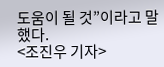도움이 될 것”이라고 말했다.
<조진우 기자>